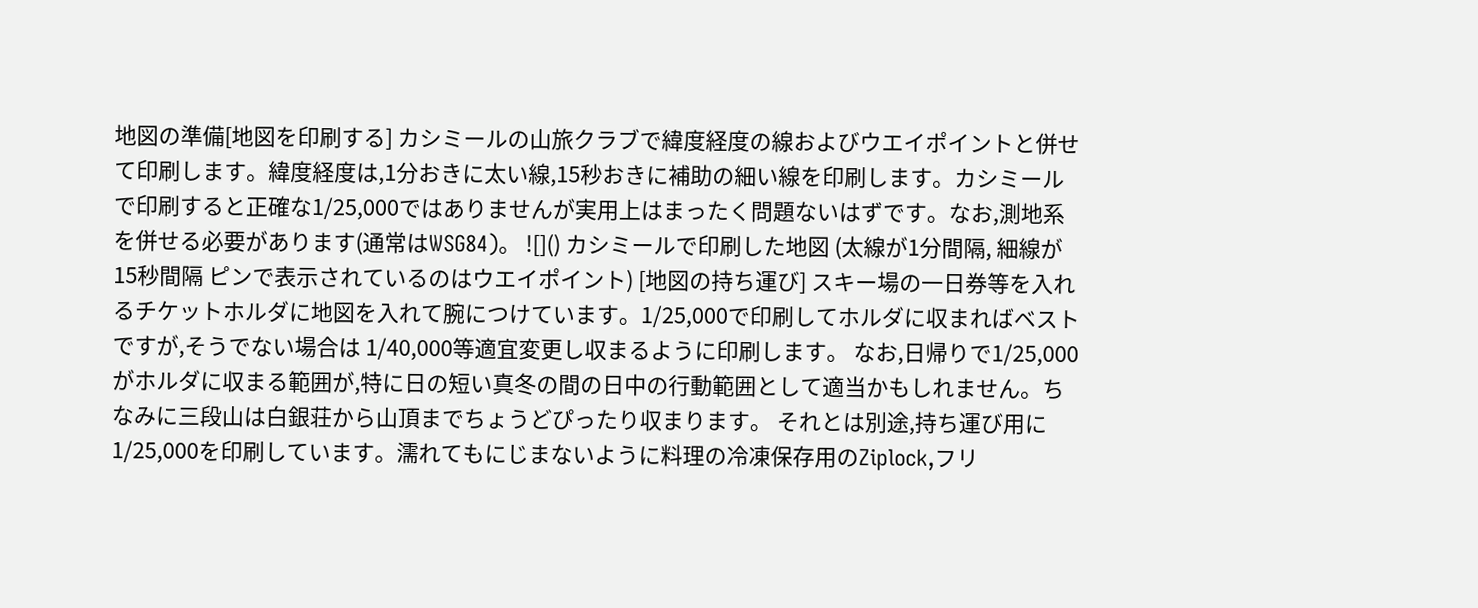地図の準備[地図を印刷する] カシミールの山旅クラブで緯度経度の線およびウエイポイントと併せて印刷します。緯度経度は,1分おきに太い線,15秒おきに補助の細い線を印刷します。カシミールで印刷すると正確な1/25,000ではありませんが実用上はまったく問題ないはずです。なお,測地系を併せる必要があります(通常はWSG84)。 ![]() カシミールで印刷した地図 (太線が1分間隔, 細線が15秒間隔 ピンで表示されているのはウエイポイント) [地図の持ち運び] スキー場の一日券等を入れるチケットホルダに地図を入れて腕につけています。1/25,000で印刷してホルダに収まればベストですが,そうでない場合は 1/40,000等適宜変更し収まるように印刷します。 なお,日帰りで1/25,000がホルダに収まる範囲が,特に日の短い真冬の間の日中の行動範囲として適当かもしれません。ちなみに三段山は白銀荘から山頂までちょうどぴったり収まります。 それとは別途,持ち運び用に 1/25,000を印刷しています。濡れてもにじまないように料理の冷凍保存用のZiplock,フリ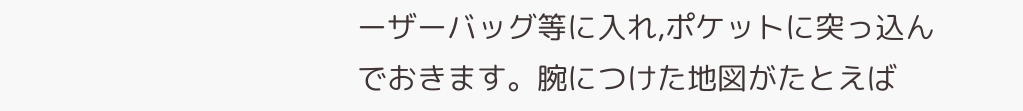ーザーバッグ等に入れ,ポケットに突っ込んでおきます。腕につけた地図がたとえば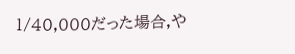1/40,000だった場合,や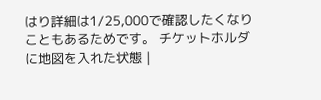はり詳細は1/25,000で確認したくなりこともあるためです。 チケットホルダに地図を入れた状態 |